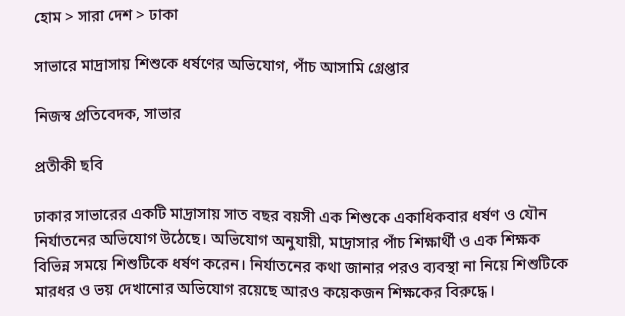হোম > সারা দেশ > ঢাকা

সাভারে মাদ্রাসায় শিশুকে ধর্ষণের অভিযোগ, পাঁচ আসামি গ্রেপ্তার

নিজস্ব প্রতিবেদক, সাভার

প্রতীকী ছবি

ঢাকার সাভারের একটি মাদ্রাসায় সাত বছর বয়সী এক শিশুকে একাধিকবার ধর্ষণ ও যৌন নির্যাতনের অভিযোগ উঠেছে। অভিযোগ অনুযায়ী, মাদ্রাসার পাঁচ শিক্ষার্থী ও এক শিক্ষক বিভিন্ন সময়ে শিশুটিকে ধর্ষণ করেন। নির্যাতনের কথা জানার পরও ব্যবস্থা না নিয়ে শিশুটিকে মারধর ও ভয় দেখানোর অভিযোগ রয়েছে আরও কয়েকজন শিক্ষকের বিরুদ্ধে।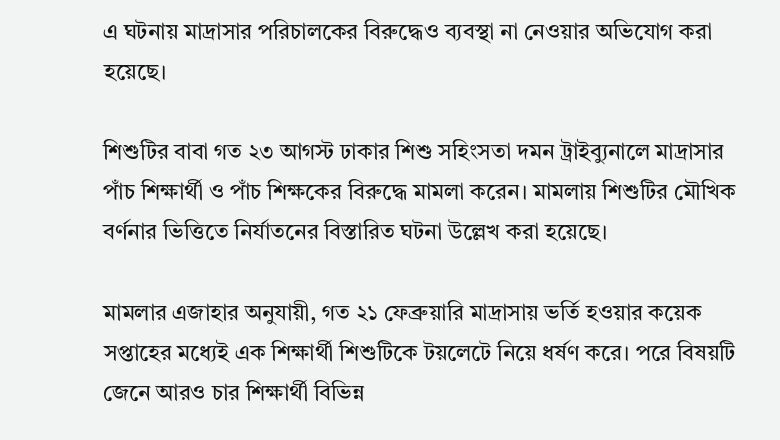এ ঘটনায় মাদ্রাসার পরিচালকের বিরুদ্ধেও ব্যবস্থা না নেওয়ার অভিযোগ করা হয়েছে।

শিশুটির বাবা গত ২৩ আগস্ট ঢাকার শিশু সহিংসতা দমন ট্রাইব্যুনালে মাদ্রাসার পাঁচ শিক্ষার্থী ও পাঁচ শিক্ষকের বিরুদ্ধে মামলা করেন। মামলায় শিশুটির মৌখিক বর্ণনার ভিত্তিতে নির্যাতনের বিস্তারিত ঘটনা উল্লেখ করা হয়েছে।

মামলার এজাহার অনুযায়ী, গত ২১ ফেব্রুয়ারি মাদ্রাসায় ভর্তি হওয়ার কয়েক সপ্তাহের মধ্যেই এক শিক্ষার্থী শিশুটিকে টয়লেটে নিয়ে ধর্ষণ করে। পরে বিষয়টি জেনে আরও চার শিক্ষার্থী বিভিন্ন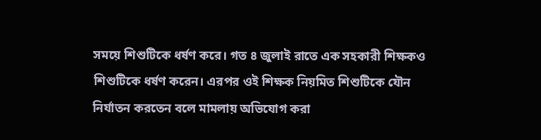সময়ে শিশুটিকে ধর্ষণ করে। গত ৪ জুলাই রাতে এক সহকারী শিক্ষকও শিশুটিকে ধর্ষণ করেন। এরপর ওই শিক্ষক নিয়মিত শিশুটিকে যৌন নির্যাতন করতেন বলে মামলায় অভিযোগ করা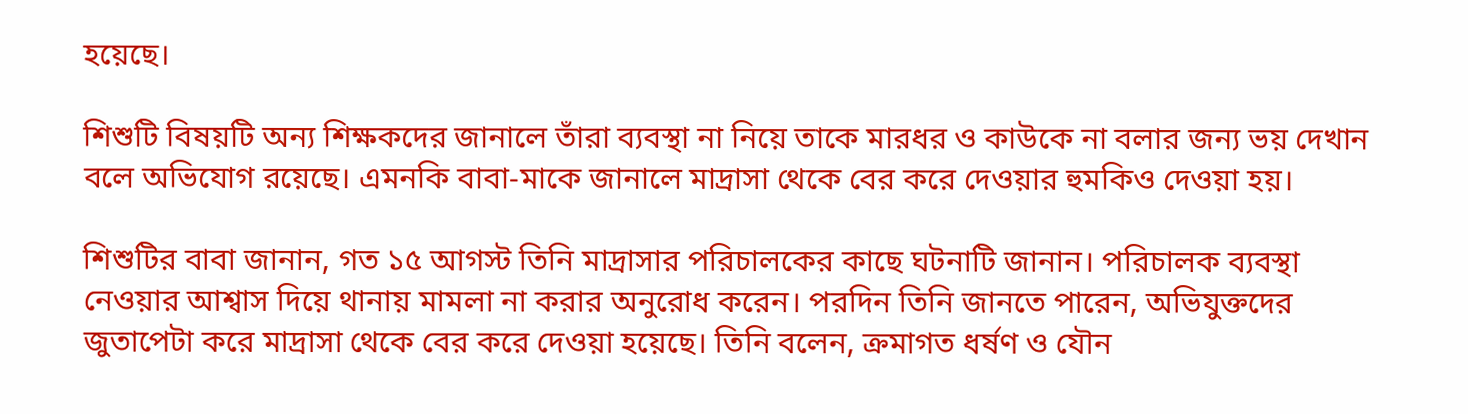হয়েছে।

শিশুটি বিষয়টি অন্য শিক্ষকদের জানালে তাঁরা ব্যবস্থা না নিয়ে তাকে মারধর ও কাউকে না বলার জন্য ভয় দেখান বলে অভিযোগ রয়েছে। এমনকি বাবা-মাকে জানালে মাদ্রাসা থেকে বের করে দেওয়ার হুমকিও দেওয়া হয়।

শিশুটির বাবা জানান, গত ১৫ আগস্ট তিনি মাদ্রাসার পরিচালকের কাছে ঘটনাটি জানান। পরিচালক ব্যবস্থা নেওয়ার আশ্বাস দিয়ে থানায় মামলা না করার অনুরোধ করেন। পরদিন তিনি জানতে পারেন, অভিযুক্তদের জুতাপেটা করে মাদ্রাসা থেকে বের করে দেওয়া হয়েছে। তিনি বলেন, ক্রমাগত ধর্ষণ ও যৌন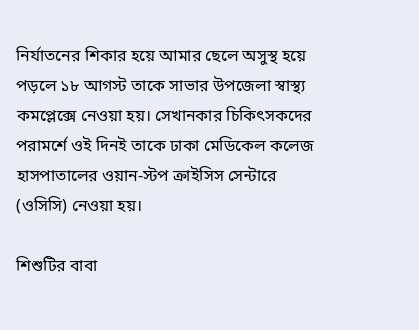নির্যাতনের শিকার হয়ে আমার ছেলে অসুস্থ হয়ে পড়লে ১৮ আগস্ট তাকে সাভার উপজেলা স্বাস্থ্য কমপ্লেক্সে নেওয়া হয়। সেখানকার চিকিৎসকদের পরামর্শে ওই দিনই তাকে ঢাকা মেডিকেল কলেজ হাসপাতালের ওয়ান-স্টপ ক্রাইসিস সেন্টারে (ওসিসি) নেওয়া হয়।

শিশুটির বাবা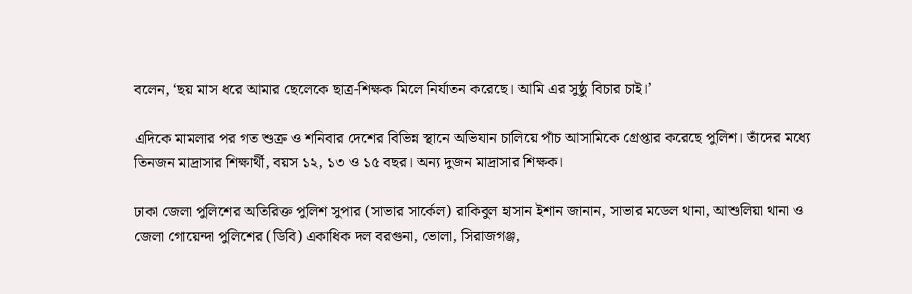বলেন, ‘ছয় মাস ধরে আমার ছেলেকে ছাত্র-শিক্ষক মিলে নির্যাতন করেছে। আমি এর সুষ্ঠু বিচার চাই।’

এদিকে মামলার পর গত শুক্র ও শনিবার দেশের বিভিন্ন স্থানে অভিযান চালিয়ে পাঁচ আসামিকে গ্রেপ্তার করেছে পুলিশ। তাঁদের মধ্যে তিনজন মাদ্রাসার শিক্ষার্থী, বয়স ১২, ১৩ ও ১৫ বছর। অন্য দুজন মাদ্রাসার শিক্ষক।

ঢাকা জেলা পুলিশের অতিরিক্ত পুলিশ সুপার (সাভার সার্কেল) রাকিবুল হাসান ইশান জানান, সাভার মডেল থানা, আশুলিয়া থানা ও জেলা গোয়েন্দা পুলিশের (ডিবি) একাধিক দল বরগুনা, ভোলা, সিরাজগঞ্জ,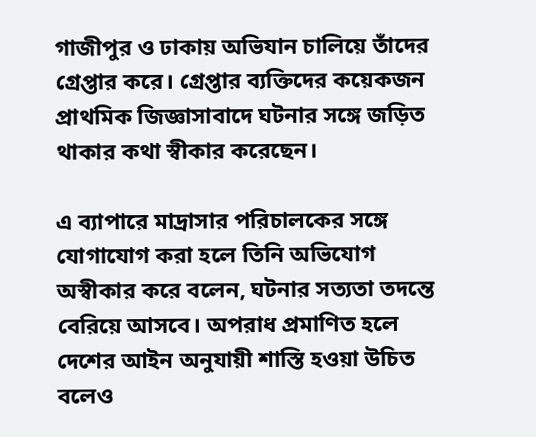গাজীপুর ও ঢাকায় অভিযান চালিয়ে তাঁদের গ্রেপ্তার করে। গ্রেপ্তার ব্যক্তিদের কয়েকজন প্রাথমিক জিজ্ঞাসাবাদে ঘটনার সঙ্গে জড়িত থাকার কথা স্বীকার করেছেন।

এ ব্যাপারে মাদ্রাসার পরিচালকের সঙ্গে যোগাযোগ করা হলে তিনি অভিযোগ অস্বীকার করে বলেন, ঘটনার সত্যতা তদন্তে বেরিয়ে আসবে। অপরাধ প্রমাণিত হলে দেশের আইন অনুযায়ী শাস্তি হওয়া উচিত বলেও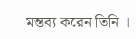মন্তব্য করেন তিনি ।